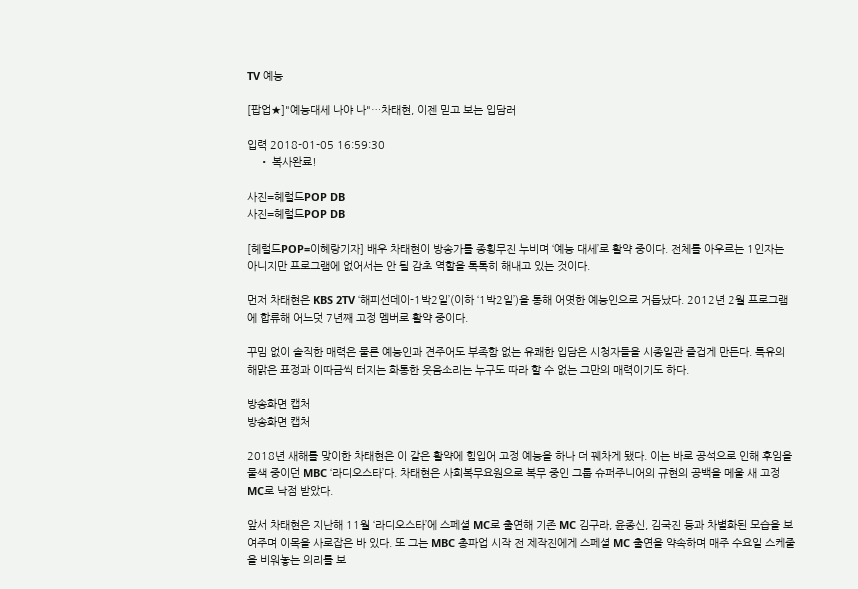TV 예능

[팝업★]"예능대세 나야 나"…차태현, 이젠 믿고 보는 입담러

입력 2018-01-05 16:59:30
    • 복사완료!

사진=헤럴드POP DB
사진=헤럴드POP DB

[헤럴드POP=이혜랑기자] 배우 차태현이 방송가를 종횡무진 누비며 ‘예능 대세’로 활약 중이다. 전체를 아우르는 1인자는 아니지만 프로그램에 없어서는 안 될 감초 역할을 톡톡히 해내고 있는 것이다.

먼저 차태현은 KBS 2TV ‘해피선데이-1박2일’(이하 ‘1박2일’)을 통해 어엿한 예능인으로 거듭났다. 2012년 2월 프로그램에 합류해 어느덧 7년째 고정 멤버로 활약 중이다.

꾸밈 없이 솔직한 매력은 물론 예능인과 견주어도 부족함 없는 유쾌한 입담은 시청자들을 시종일관 즐겁게 만든다. 특유의 해맑은 표정과 이따금씩 터지는 화통한 웃음소리는 누구도 따라 할 수 없는 그만의 매력이기도 하다.

방송화면 캡처
방송화면 캡처

2018년 새해를 맞이한 차태현은 이 같은 활약에 힘입어 고정 예능을 하나 더 꿰차게 됐다. 이는 바로 공석으로 인해 후임을 물색 중이던 MBC ‘라디오스타’다. 차태현은 사회복무요원으로 복무 중인 그룹 슈퍼주니어의 규현의 공백을 메울 새 고정 MC로 낙점 받았다.

앞서 차태현은 지난해 11월 ‘라디오스타’에 스페셜 MC로 출연해 기존 MC 김구라, 윤종신, 김국진 등과 차별화된 모습을 보여주며 이목을 사로잡은 바 있다. 또 그는 MBC 총파업 시작 전 제작진에게 스페셜 MC 출연을 약속하며 매주 수요일 스케줄을 비워놓는 의리를 보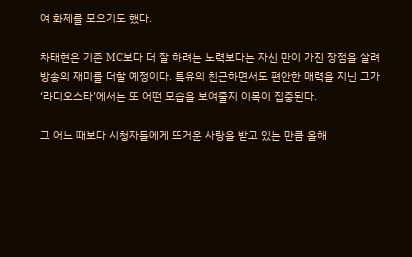여 화제를 모으기도 했다.

차태현은 기존 MC보다 더 잘 하려는 노력보다는 자신 만이 가진 장점을 살려 방송의 재미를 더할 예정이다. 특유의 친근하면서도 편안한 매력을 지닌 그가 ‘라디오스타’에서는 또 어떤 모습을 보여줄지 이목이 집중된다.

그 어느 때보다 시청자들에게 뜨거운 사랑을 받고 있는 만큼 올해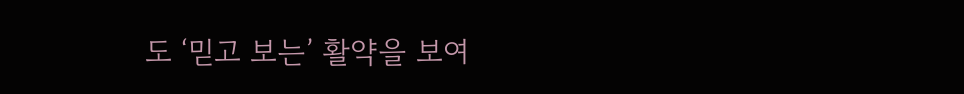도 ‘믿고 보는’ 활약을 보여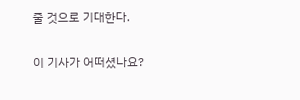줄 것으로 기대한다.

이 기사가 어떠셨나요?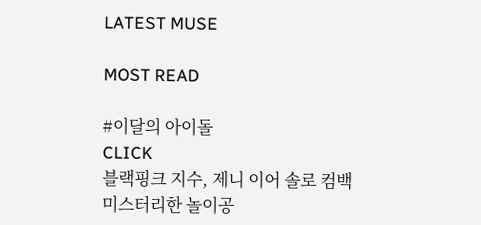LATEST MUSE

MOST READ

#이달의 아이돌
CLICK
블랙핑크 지수, 제니 이어 솔로 컴백
미스터리한 놀이공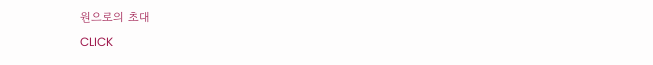원으로의 초대
CLICK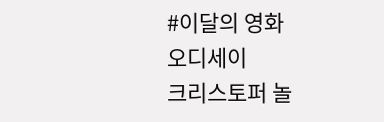#이달의 영화
오디세이
크리스토퍼 놀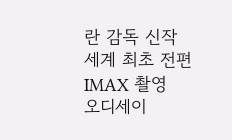란 감독 신작
세계 최초 전편 IMAX 촬영
오디세이